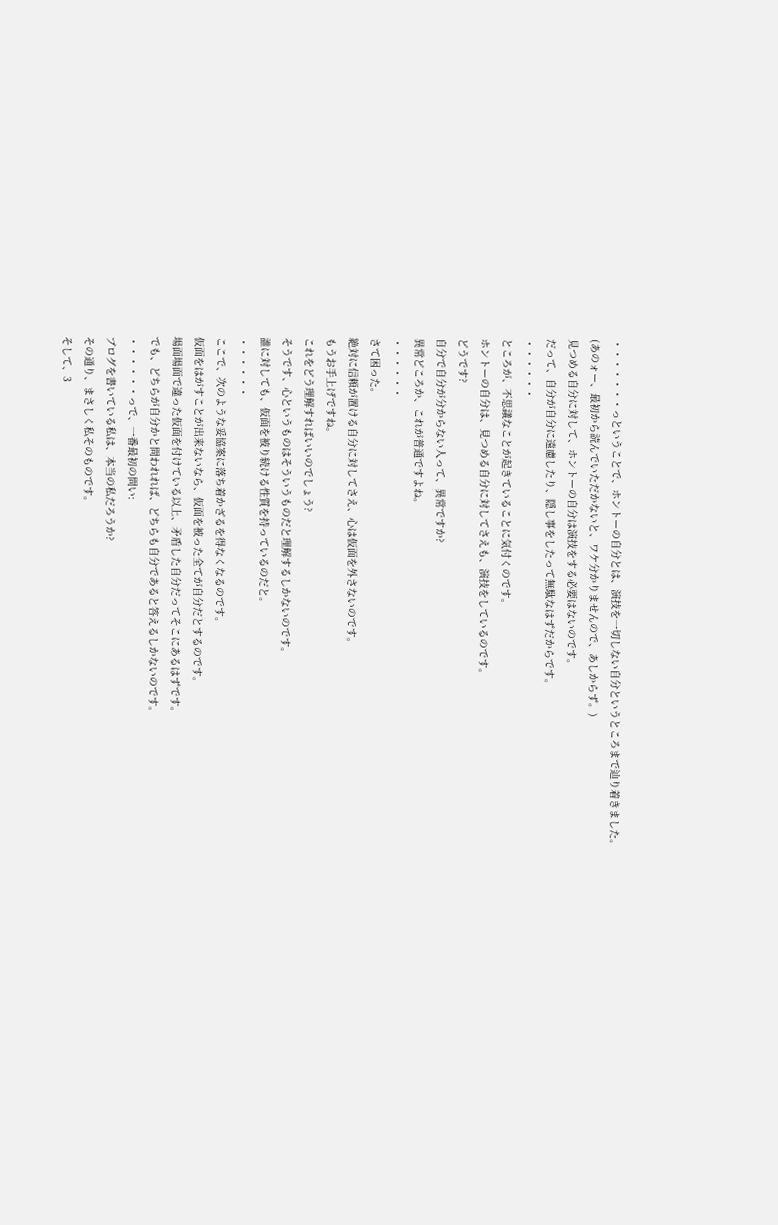・・・・・・・っということで、ホントーの自分とは、演技を一切しない自分というところまで辿り着きました。
(あのォー、最初から読んでいただかないと、ワケ分かりませんので、あしからず。)
見つめる自分に対して、ホントーの自分は演技をする必要はないのです。
だって、自分が自分に遠慮したり、隠し事をしたって無駄なはずだからです。
・・・・・・
ところが、不思議なことが起きていることに気付くのです。
ホントーの自分は、見つめる自分に対してさえも、演技をしているのです。
どうです?
自分で自分が分からない人って、異常ですか?
異常どころか、これが普通ですよね。
・・・・・・
さて困った。
絶対に信頼が置ける自分に対してさえ、心は仮面を外さないのです。
もうお手上げですね。
これをどう理解すればいいのでしょう?
そうです、心というものはそういうものだと理解するしかないのです。
誰に対しても、仮面を被り続ける性質を持っているのだと。
・・・・・・
ここで、次のような妥協案に落ち着かざるを得なくなるのです。
仮面をはがすことが出来ないなら、仮面を被った全てが自分だとするのです。
場面場面で違った仮面を付けている以上、矛盾した自分だってそこにあるはずです。
でも、どちらが自分かと問われれば、どちらも自分であると答えるしかないのです。
・・・・・・っで、一番最初の問い:
ブログを書いている私は、本当の私だろうか?
その通り、まさしく私そのものです。
そして、3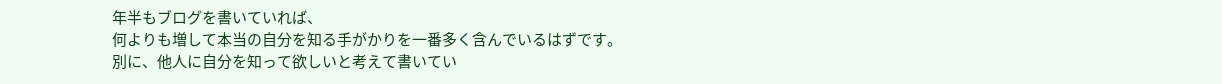年半もブログを書いていれば、
何よりも増して本当の自分を知る手がかりを一番多く含んでいるはずです。
別に、他人に自分を知って欲しいと考えて書いてい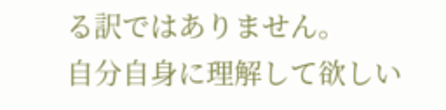る訳ではありません。
自分自身に理解して欲しい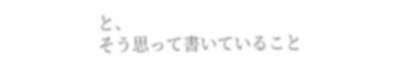と、
そう思って書いていること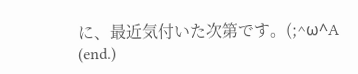に、最近気付いた次第です。(;^ω^A
(end.)